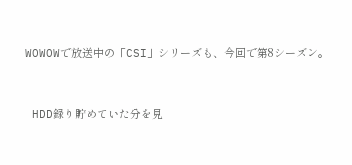WOWOWで放送中の「CSI」シリーズも、今回で第8シーズン。


 HDD録り貯めていた分を見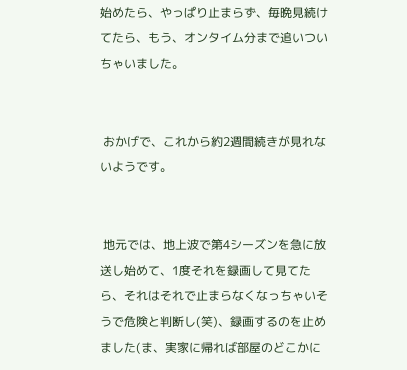始めたら、やっぱり止まらず、毎晩見続けてたら、もう、オンタイム分まで追いついちゃいました。


 おかげで、これから約2週間続きが見れないようです。


 地元では、地上波で第4シーズンを急に放送し始めて、1度それを録画して見てたら、それはそれで止まらなくなっちゃいそうで危険と判断し(笑)、録画するのを止めました(ま、実家に帰れば部屋のどこかに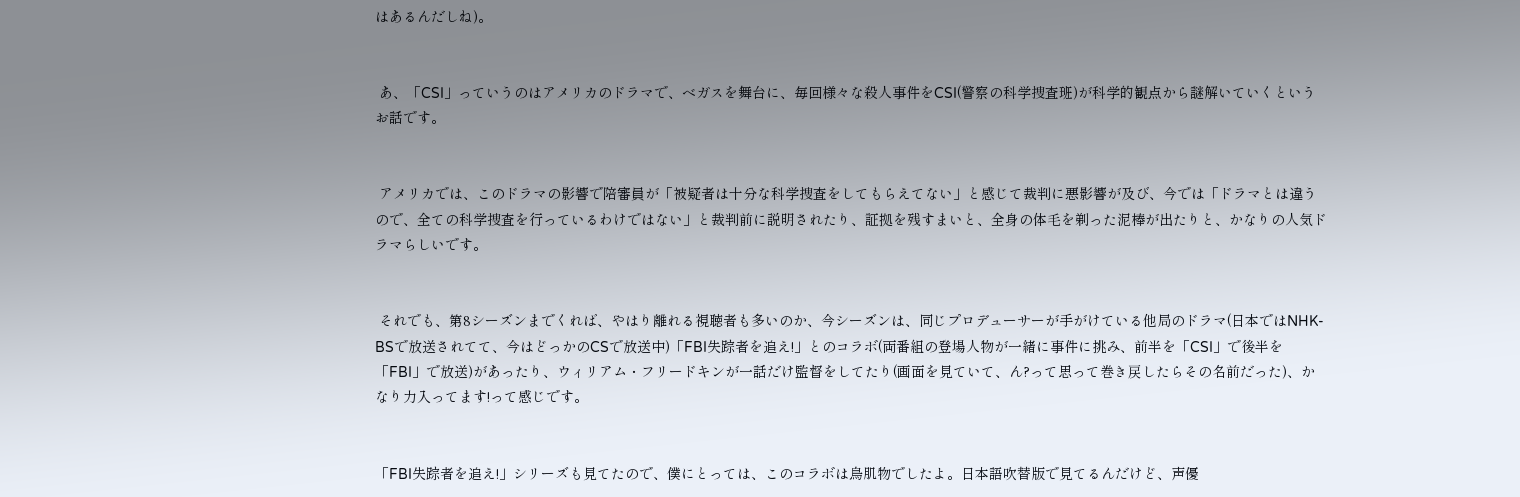はあるんだしね)。


 あ、「CSI」っていうのはアメリカのドラマで、ベガスを舞台に、毎回様々な殺人事件をCSI(警察の科学捜査班)が科学的観点から謎解いていくというお話です。


 アメリカでは、このドラマの影響で陪審員が「被疑者は十分な科学捜査をしてもらえてない」と感じて裁判に悪影響が及び、今では「ドラマとは違うので、全ての科学捜査を行っているわけではない」と裁判前に説明されたり、証拠を残すまいと、全身の体毛を剃った泥棒が出たりと、かなりの人気ドラマらしいです。


 それでも、第8シーズンまでくれば、やはり離れる視聴者も多いのか、今シーズンは、同じプロデューサーが手がけている他局のドラマ(日本ではNHK-BSで放送されてて、今はどっかのCSで放送中)「FBI失踪者を追え!」とのコラボ(両番組の登場人物が一緒に事件に挑み、前半を「CSI」で後半を「FBI」で放送)があったり、ウィリアム・フリードキンが一話だけ監督をしてたり(画面を見ていて、ん?って思って巻き戻したらその名前だった)、かなり力入ってます!って感じです。


「FBI失踪者を追え!」シリーズも見てたので、僕にとっては、このコラボは鳥肌物でしたよ。日本語吹替版で見てるんだけど、声優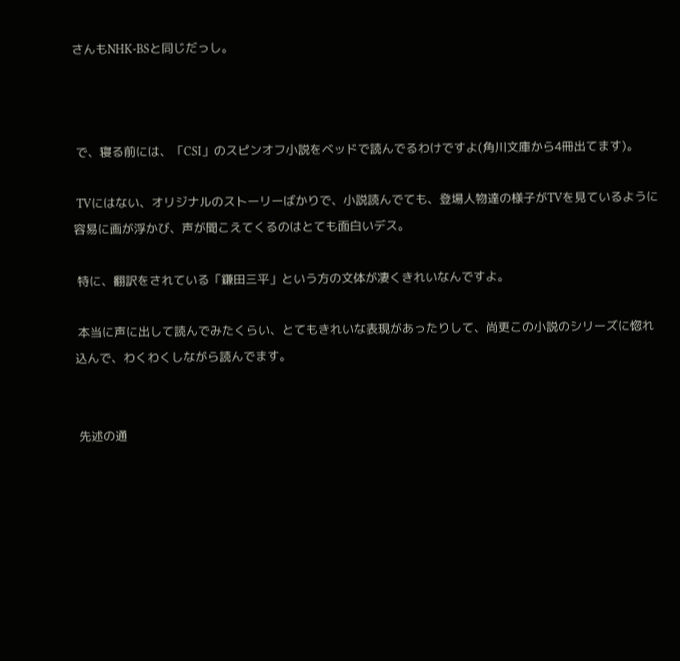さんもNHK-BSと同じだっし。



 で、寝る前には、「CSI」のスピンオフ小説をベッドで読んでるわけですよ(角川文庫から4冊出てます)。

 TVにはない、オリジナルのストーリーばかりで、小説読んでても、登場人物達の様子がTVを見ているように容易に画が浮かび、声が聞こえてくるのはとても面白いデス。

 特に、翻訳をされている「鎌田三平」という方の文体が凄くきれいなんですよ。

 本当に声に出して読んでみたくらい、とてもきれいな表現があったりして、尚更この小説のシリーズに惚れ込んで、わくわくしながら読んでます。


 先述の通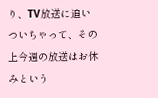り、TV放送に追いついちゃって、その上今週の放送はお休みという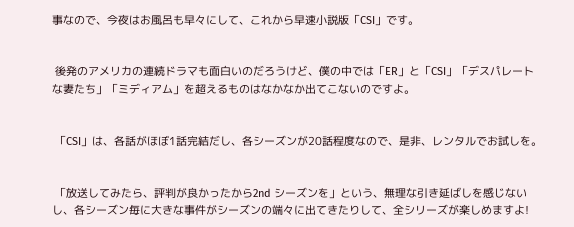事なので、今夜はお風呂も早々にして、これから早速小説版「CSI」です。


 後発のアメリカの連続ドラマも面白いのだろうけど、僕の中では「ER」と「CSI」「デスパレートな妻たち」「ミディアム」を超えるものはなかなか出てこないのですよ。


 「CSI」は、各話がほぼ1話完結だし、各シーズンが20話程度なので、是非、レンタルでお試しを。


 「放送してみたら、評判が良かったから2nd シーズンを」という、無理な引き延ばしを感じないし、各シーズン毎に大きな事件がシーズンの端々に出てきたりして、全シリーズが楽しめますよ!